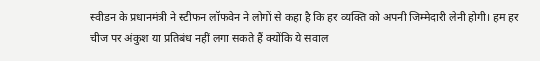स्वीडन के प्रधानमंत्री ने स्टीफन लॉफवेन ने लोगों से कहा है कि हर व्यक्ति को अपनी जिम्मेदारी लेनी होगी। हम हर चीज पर अंकुश या प्रतिबंध नहीं लगा सकते हैं क्योंकि ये सवाल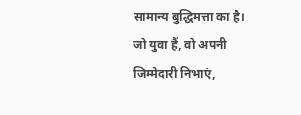सामान्य बुद्धिमत्ता का है। जो युवा हैं, वो अपनी जिम्मेदारी निभाएं,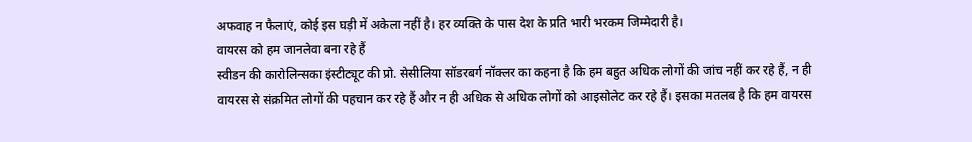अफवाह न फैलाएं, कोई इस घड़ी में अकेला नहीं है। हर व्यक्ति के पास देश के प्रति भारी भरकम जिम्मेदारी है।
वायरस को हम जानलेवा बना रहे हैं
स्वीडन की कारोलिन्सका इंस्टीट्यूट की प्रो. सेसीलिया सॉडरबर्ग नॉक्लर का कहना है कि हम बहुत अधिक लोगों की जांच नहीं कर रहे हैं, न ही वायरस से संक्रमित लोगों की पहचान कर रहे हैं और न ही अधिक से अधिक लोगों को आइसोलेट कर रहे हैं। इसका मतलब है कि हम वायरस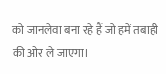को जानलेवा बना रहे हैं जो हमें तबाही की ओर ले जाएगा।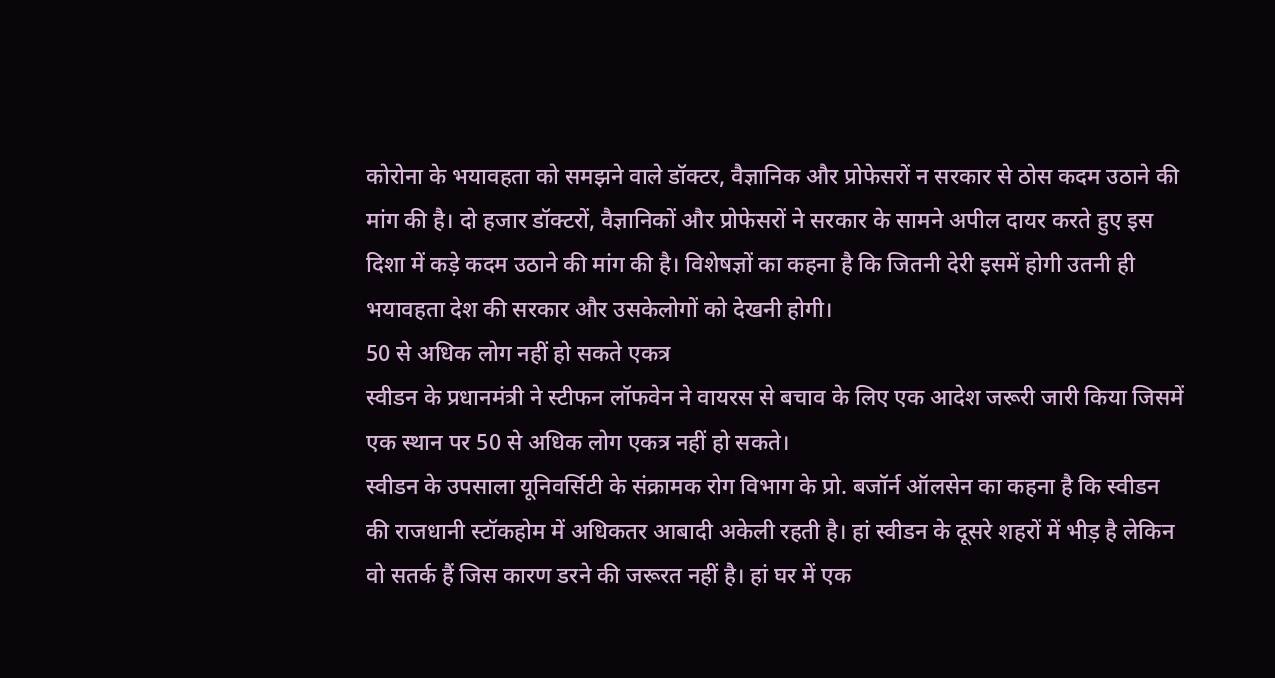कोरोना के भयावहता को समझने वाले डॉक्टर, वैज्ञानिक और प्रोफेसरों न सरकार से ठोस कदम उठाने की मांग की है। दो हजार डॉक्टरों, वैज्ञानिकों और प्रोफेसरों ने सरकार के सामने अपील दायर करते हुए इस दिशा में कड़े कदम उठाने की मांग की है। विशेषज्ञों का कहना है कि जितनी देरी इसमें होगी उतनी ही भयावहता देश की सरकार और उसकेलोगों को देखनी होगी।
50 से अधिक लोग नहीं हो सकते एकत्र
स्वीडन के प्रधानमंत्री ने स्टीफन लॉफवेन ने वायरस से बचाव के लिए एक आदेश जरूरी जारी किया जिसमें एक स्थान पर 50 से अधिक लोग एकत्र नहीं हो सकते।
स्वीडन के उपसाला यूनिवर्सिटी के संक्रामक रोग विभाग के प्रो. बजॉर्न ऑलसेन का कहना है कि स्वीडन की राजधानी स्टॉकहोम में अधिकतर आबादी अकेली रहती है। हां स्वीडन के दूसरे शहरों में भीड़ है लेकिन वो सतर्क हैं जिस कारण डरने की जरूरत नहीं है। हां घर में एक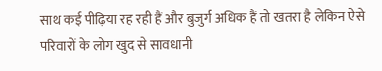साथ कई पीढ़िया रह रही हैं और बुजुर्ग अधिक हैं तो खतरा है लेकिन ऐसे परिवारों के लोग खुद से सावधानी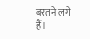बरतने लगे हैं।